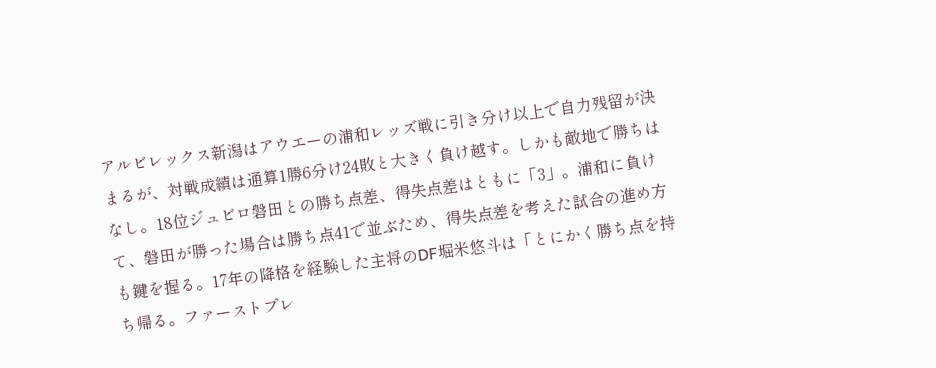アルビレックス新潟はアウエーの浦和レッズ戦に引き分け以上で自力残留が決まるが、対戦成績は通算1勝6分け24敗と大きく負け越す。しかも敵地で勝ちはなし。18位ジュビロ磐田との勝ち点差、得失点差はともに「3」。浦和に負けて、磐田が勝った場合は勝ち点41で並ぶため、得失点差を考えた試合の進め方も鍵を握る。17年の降格を経験した主将のDF堀米悠斗は「とにかく勝ち点を持ち帰る。ファーストプレ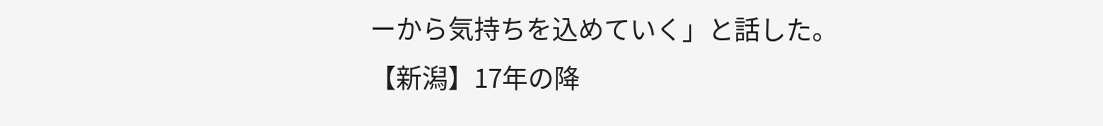ーから気持ちを込めていく」と話した。
【新潟】17年の降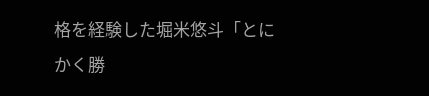格を経験した堀米悠斗「とにかく勝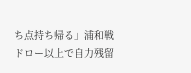ち点持ち帰る」浦和戦ドロー以上で自力残留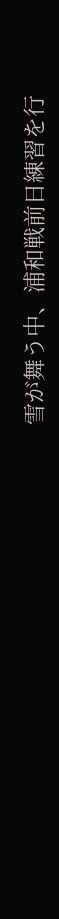雪が舞う中、浦和戦前日練習を行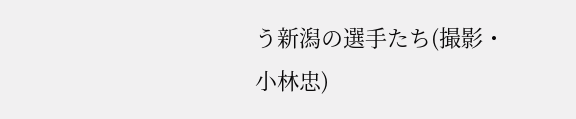う新潟の選手たち(撮影・小林忠)